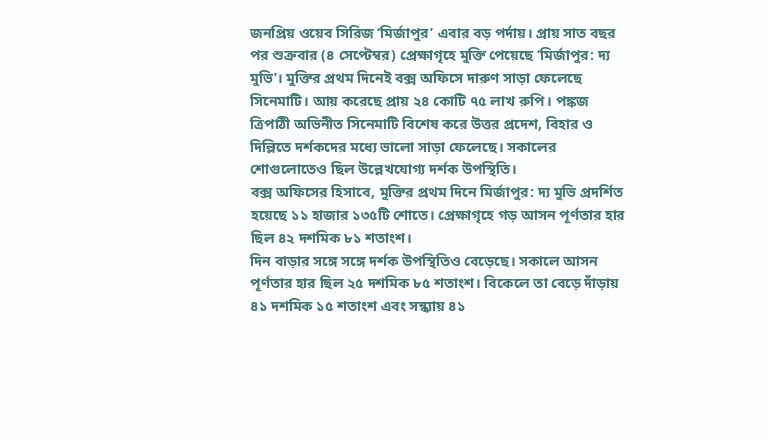জনপ্রিয় ওয়েব সিরিজ ‘মির্জাপুর’ এবার বড় পর্দায়। প্রায় সাত বছর পর শুক্রবার (৪ সেপ্টেম্বর) প্রেক্ষাগৃহে মুক্তি পেয়েছে ‘মির্জাপুর: দ্য মুভি’। মুক্তির প্রথম দিনেই বক্স অফিসে দারুণ সাড়া ফেলেছে সিনেমাটি। আয় করেছে প্রায় ২৪ কোটি ৭৫ লাখ রুপি। পঙ্কজ ত্রিপাঠী অভিনীত সিনেমাটি বিশেষ করে উত্তর প্রদেশ, বিহার ও দিল্লিতে দর্শকদের মধ্যে ভালো সাড়া ফেলেছে। সকালের শোগুলোতেও ছিল উল্লেখযোগ্য দর্শক উপস্থিতি।
বক্স অফিসের হিসাবে, মুক্তির প্রথম দিনে মির্জাপুর: দ্য মুভি প্রদর্শিত হয়েছে ১১ হাজার ১৩৫টি শোতে। প্রেক্ষাগৃহে গড় আসন পূর্ণতার হার ছিল ৪২ দশমিক ৮১ শতাংশ।
দিন বাড়ার সঙ্গে সঙ্গে দর্শক উপস্থিতিও বেড়েছে। সকালে আসন পূর্ণতার হার ছিল ২৫ দশমিক ৮৫ শতাংশ। বিকেলে তা বেড়ে দাঁড়ায় ৪১ দশমিক ১৫ শতাংশ এবং সন্ধ্যায় ৪১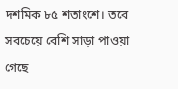দশমিক ৮৫ শতাংশে। তবে সবচেয়ে বেশি সাড়া পাওয়া গেছে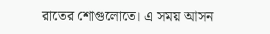রাতের শোগুলোতে। এ সময় আসন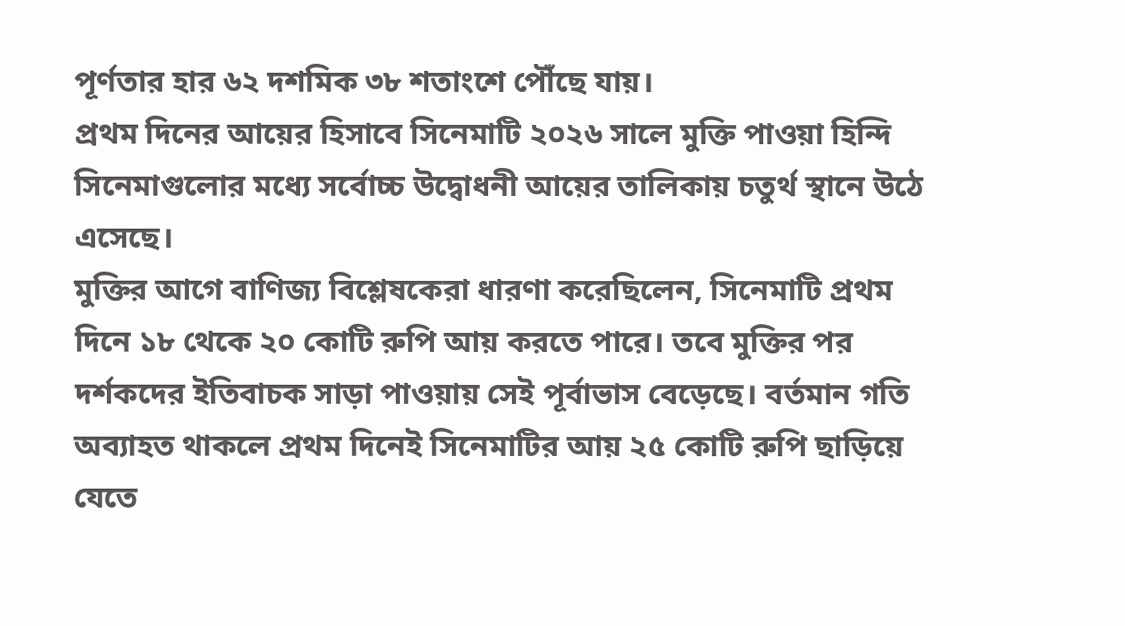পূর্ণতার হার ৬২ দশমিক ৩৮ শতাংশে পৌঁছে যায়।
প্রথম দিনের আয়ের হিসাবে সিনেমাটি ২০২৬ সালে মুক্তি পাওয়া হিন্দি সিনেমাগুলোর মধ্যে সর্বোচ্চ উদ্বোধনী আয়ের তালিকায় চতুর্থ স্থানে উঠে এসেছে।
মুক্তির আগে বাণিজ্য বিশ্লেষকেরা ধারণা করেছিলেন, সিনেমাটি প্রথম দিনে ১৮ থেকে ২০ কোটি রুপি আয় করতে পারে। তবে মুক্তির পর দর্শকদের ইতিবাচক সাড়া পাওয়ায় সেই পূর্বাভাস বেড়েছে। বর্তমান গতি অব্যাহত থাকলে প্রথম দিনেই সিনেমাটির আয় ২৫ কোটি রুপি ছাড়িয়ে যেতে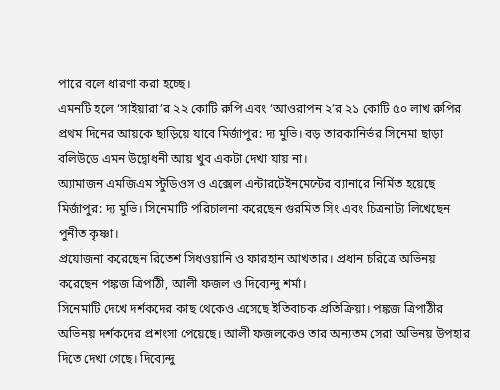পারে বলে ধারণা করা হচ্ছে।
এমনটি হলে ‘সাইয়ারা’র ২২ কোটি রুপি এবং ‘আওরাপন ২’র ২১ কোটি ৫০ লাখ রুপির প্রথম দিনের আয়কে ছাড়িয়ে যাবে মির্জাপুর: দ্য মুভি। বড় তারকানির্ভর সিনেমা ছাড়া বলিউডে এমন উদ্বোধনী আয় খুব একটা দেখা যায় না।
অ্যামাজন এমজিএম স্টুডিওস ও এক্সেল এন্টারটেইনমেন্টের ব্যানারে নির্মিত হয়েছে মির্জাপুর: দ্য মুভি। সিনেমাটি পরিচালনা করেছেন গুরমিত সিং এবং চিত্রনাট্য লিখেছেন পুনীত কৃষ্ণা।
প্রযোজনা করেছেন রিতেশ সিধওয়ানি ও ফারহান আখতার। প্রধান চরিত্রে অভিনয় করেছেন পঙ্কজ ত্রিপাঠী, আলী ফজল ও দিব্যেন্দু শর্মা।
সিনেমাটি দেখে দর্শকদের কাছ থেকেও এসেছে ইতিবাচক প্রতিক্রিয়া। পঙ্কজ ত্রিপাঠীর অভিনয় দর্শকদের প্রশংসা পেয়েছে। আলী ফজলকেও তার অন্যতম সেরা অভিনয় উপহার দিতে দেখা গেছে। দিব্যেন্দু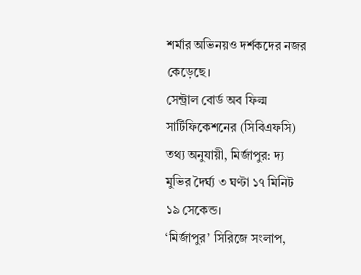শর্মার অভিনয়ও দর্শকদের নজর কেড়েছে।
সেন্ট্রাল বোর্ড অব ফিল্ম সার্টিফিকেশনের (সিবিএফসি) তথ্য অনুযায়ী, মির্জাপুর: দ্য মুভির দৈর্ঘ্য ৩ ঘণ্টা ১৭ মিনিট ১৯ সেকেন্ড।
‘মির্জাপুর’ সিরিজে সংলাপ,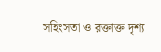সহিংসতা ও রক্তাক্ত দৃশ্য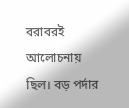বরাবরই আলোচনায় ছিল। বড় পর্দার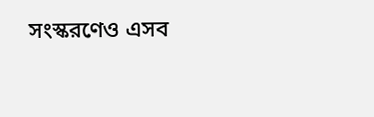সংস্করণেও এসব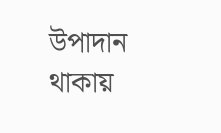উপাদান থাকায়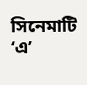সিনেমাটি ‘এ’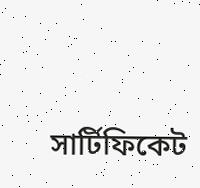সার্টিফিকেট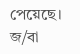পেয়েছে।
জ/বা